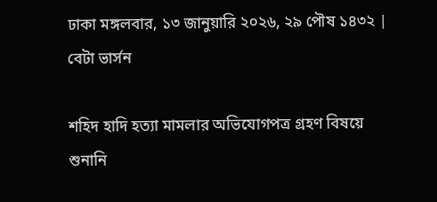ঢাকা মঙ্গলবার, ১৩ জানুয়ারি ২০২৬, ২৯ পৌষ ১৪৩২ | বেটা ভার্সন

শহিদ হাদি হত্যা মামলার অভিযোগপত্র গ্রহণ বিষয়ে শুনানি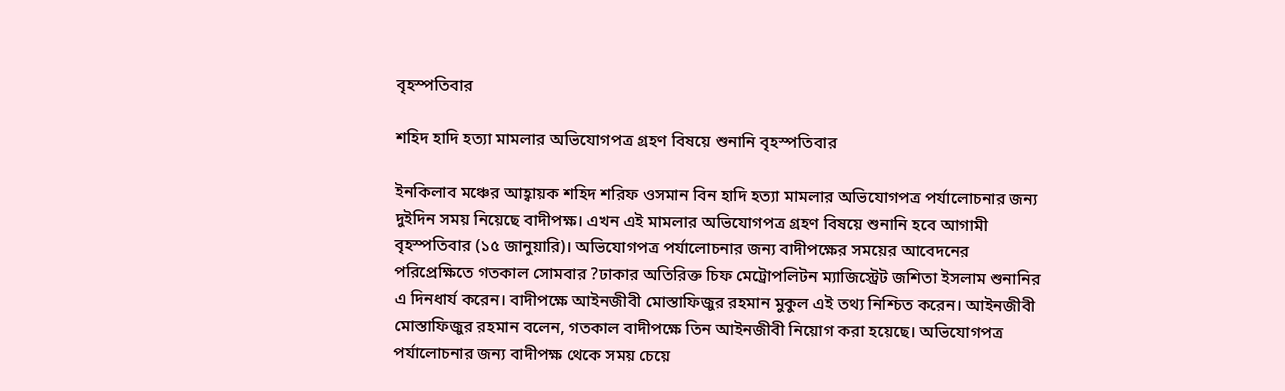বৃহস্পতিবার

শহিদ হাদি হত্যা মামলার অভিযোগপত্র গ্রহণ বিষয়ে শুনানি বৃহস্পতিবার

ইনকিলাব মঞ্চের আহ্বায়ক শহিদ শরিফ ওসমান বিন হাদি হত্যা মামলার অভিযোগপত্র পর্যালোচনার জন্য দুইদিন সময় নিয়েছে বাদীপক্ষ। এখন এই মামলার অভিযোগপত্র গ্রহণ বিষয়ে শুনানি হবে আগামী বৃহস্পতিবার (১৫ জানুয়ারি)। অভিযোগপত্র পর্যালোচনার জন্য বাদীপক্ষের সময়ের আবেদনের পরিপ্রেক্ষিতে গতকাল সোমবার ?ঢাকার অতিরিক্ত চিফ মেট্রোপলিটন ম্যাজিস্ট্রেট জশিতা ইসলাম শুনানির এ দিনধার্য করেন। বাদীপক্ষে আইনজীবী মোস্তাফিজুর রহমান মুকুল এই তথ্য নিশ্চিত করেন। আইনজীবী মোস্তাফিজুর রহমান বলেন, গতকাল বাদীপক্ষে তিন আইনজীবী নিয়োগ করা হয়েছে। অভিযোগপত্র পর্যালোচনার জন্য বাদীপক্ষ থেকে সময় চেয়ে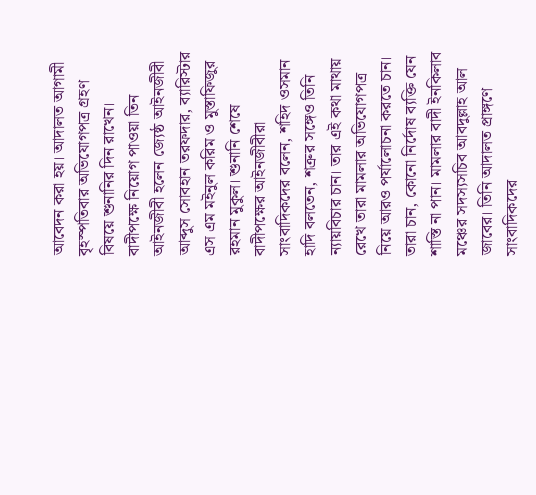আবেদন করা হয়। আদালত আগামী বৃহস্পতিবার অভিযোগপত্র গ্রহণ বিষয়ে শুনানির দিন রাখেন। বাদীপক্ষে নিয়োগ পাওয়া তিন আইনজীবী হলেন জ্যেষ্ঠ আইনজীবী আব্দুস সোবহান তরফদার, ব্যারিস্টার এস এম মইনুল করিম ও মুস্তাফিজুর রহমান মুকুল। শুনানি শেষে বাদীপক্ষের আইনজীবীরা সাংবাদিকদের বলেন, শহিদ ওসমান হাদি বলতেন, শত্রুর সঙ্গেও তিনি ন্যায়বিচার চান। তার এই কথা মাথায় রেখে তারা মামলার অভিযোগপত্র নিয়ে আরও পর্যালোচনা করতে চান। তারা চান, কোনো নির্দোষ ব্যক্তি যেন শাস্তি না পান। মামলার বাদী ইনকিলাব মঞ্চের সদস্যসচিব আবদুল্লাহ আল জাবের। তিনি আদালত প্রাঙ্গণে সাংবাদিকদের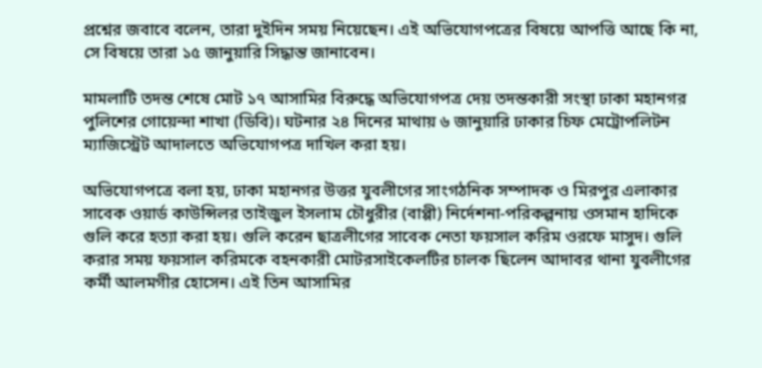প্রশ্নের জবাবে বলেন, তারা দুইদিন সময় নিয়েছেন। এই অভিযোগপত্রের বিষয়ে আপত্তি আছে কি না, সে বিষয়ে তারা ১৫ জানুয়ারি সিদ্ধান্ত জানাবেন।

মামলাটি তদন্ত শেষে মোট ১৭ আসামির বিরুদ্ধে অভিযোগপত্র দেয় তদন্তকারী সংস্থা ঢাকা মহানগর পুলিশের গোয়েন্দা শাখা (ডিবি)। ঘটনার ২৪ দিনের মাথায় ৬ জানুয়ারি ঢাকার চিফ মেট্রোপলিটন ম্যাজিস্ট্রেট আদালতে অভিযোগপত্র দাখিল করা হয়।

অভিযোগপত্রে বলা হয়, ঢাকা মহানগর উত্তর যুবলীগের সাংগঠনিক সম্পাদক ও মিরপুর এলাকার সাবেক ওয়ার্ড কাউন্সিলর তাইজুল ইসলাম চৌধুরীর (বাপ্পী) নির্দেশনা-পরিকল্পনায় ওসমান হাদিকে গুলি করে হত্যা করা হয়। গুলি করেন ছাত্রলীগের সাবেক নেতা ফয়সাল করিম ওরফে মাসুদ। গুলি করার সময় ফয়সাল করিমকে বহনকারী মোটরসাইকেলটির চালক ছিলেন আদাবর থানা যুবলীগের কর্মী আলমগীর হোসেন। এই তিন আসামির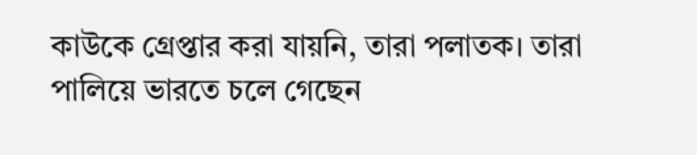কাউকে গ্রেপ্তার করা যায়নি, তারা পলাতক। তারা পালিয়ে ভারতে চলে গেছেন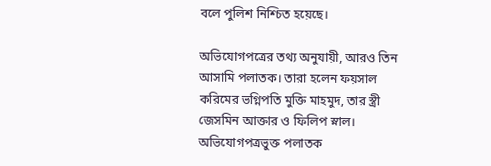বলে পুলিশ নিশ্চিত হয়েছে।

অভিযোগপত্রের তথ্য অনুযায়ী, আরও তিন আসামি পলাতক। তারা হলেন ফয়সাল করিমের ভগ্নিপতি মুক্তি মাহমুদ, তার স্ত্রী জেসমিন আক্তার ও ফিলিপ স্নাল। অভিযোগপত্রভুক্ত পলাতক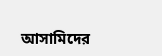আসামিদের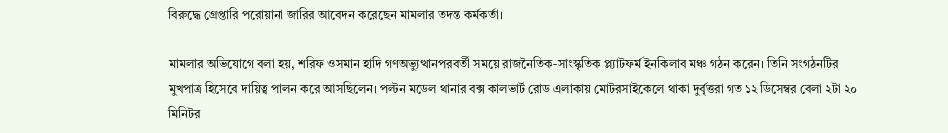বিরুদ্ধে গ্রেপ্তারি পরোয়ানা জারির আবেদন করেছেন মামলার তদন্ত কর্মকর্তা।

মামলার অভিযোগে বলা হয়, শরিফ ওসমান হাদি গণঅভ্যুত্থানপরবর্তী সময়ে রাজনৈতিক-সাংস্কৃতিক প্ল্যাটফর্ম ইনকিলাব মঞ্চ গঠন করেন। তিনি সংগঠনটির মুখপাত্র হিসেবে দায়িত্ব পালন করে আসছিলেন। পল্টন মডেল থানার বক্স কালভার্ট রোড এলাকায় মোটরসাইকেলে থাকা দুর্বৃত্তরা গত ১২ ডিসেম্বর বেলা ২টা ২০ মিনিটর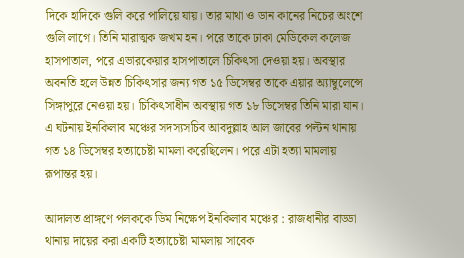দিকে হাদিকে গুলি করে পালিয়ে যায়। তার মাথা ও ডান কানের নিচের অংশে গুলি লাগে। তিনি মারাত্মক জখম হন। পরে তাকে ঢাকা মেডিকেল কলেজ হাসপাতাল, পরে এভারকেয়ার হাসপাতালে চিকিৎসা দেওয়া হয়। অবস্থার অবনতি হলে উন্নত চিকিৎসার জন্য গত ১৫ ডিসেম্বর তাকে এয়ার অ্যাম্বুলেন্সে সিঙ্গাপুরে নেওয়া হয়। চিকিৎসাধীন অবস্থায় গত ১৮ ডিসেম্বর তিনি মারা যান। এ ঘটনায় ইনকিলাব মঞ্চের সদস্যসচিব আবদুল্লাহ আল জাবের পল্টন থানায় গত ১৪ ডিসেম্বর হত্যাচেষ্টা মামলা করেছিলেন। পরে এটা হত্যা মামলায় রূপান্তর হয়।

আদালত প্রাঙ্গণে পলককে ডিম নিক্ষেপ ইনকিলাব মঞ্চের : রাজধানীর বাড্ডা থানায় দায়ের করা একটি হত্যাচেষ্টা মামলায় সাবেক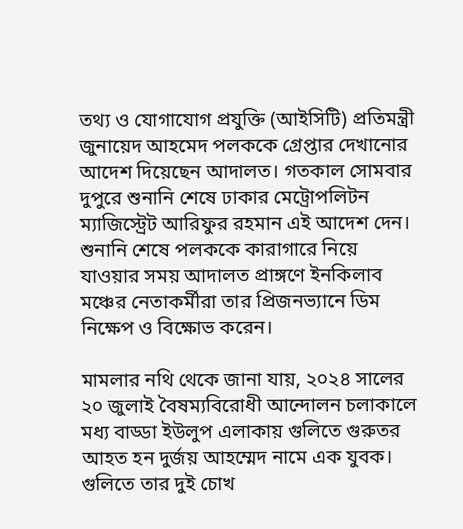তথ্য ও যোগাযোগ প্রযুক্তি (আইসিটি) প্রতিমন্ত্রী জুনায়েদ আহমেদ পলককে গ্রেপ্তার দেখানোর আদেশ দিয়েছেন আদালত। গতকাল সোমবার দুপুরে শুনানি শেষে ঢাকার মেট্রোপলিটন ম্যাজিস্ট্রেট আরিফুর রহমান এই আদেশ দেন। শুনানি শেষে পলককে কারাগারে নিয়ে যাওয়ার সময় আদালত প্রাঙ্গণে ইনকিলাব মঞ্চের নেতাকর্মীরা তার প্রিজনভ্যানে ডিম নিক্ষেপ ও বিক্ষোভ করেন।

মামলার নথি থেকে জানা যায়, ২০২৪ সালের ২০ জুলাই বৈষম্যবিরোধী আন্দোলন চলাকালে মধ্য বাড্ডা ইউলুপ এলাকায় গুলিতে গুরুতর আহত হন দুর্জয় আহম্মেদ নামে এক যুবক। গুলিতে তার দুই চোখ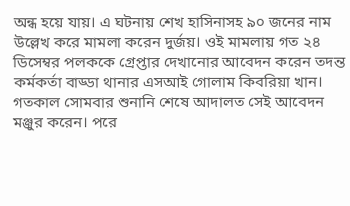অন্ধ হয়ে যায়। এ ঘটনায় শেখ হাসিনাসহ ৯০ জনের নাম উল্লেখ করে মামলা করেন দুর্জয়। ওই মামলায় গত ২৪ ডিসেম্বর পলককে গ্রেপ্তার দেখানোর আবেদন করেন তদন্ত কর্মকর্তা বাড্ডা থানার এসআই গোলাম কিবরিয়া খান। গতকাল সোমবার শুনানি শেষে আদালত সেই আবেদন মঞ্জুর করেন। পরে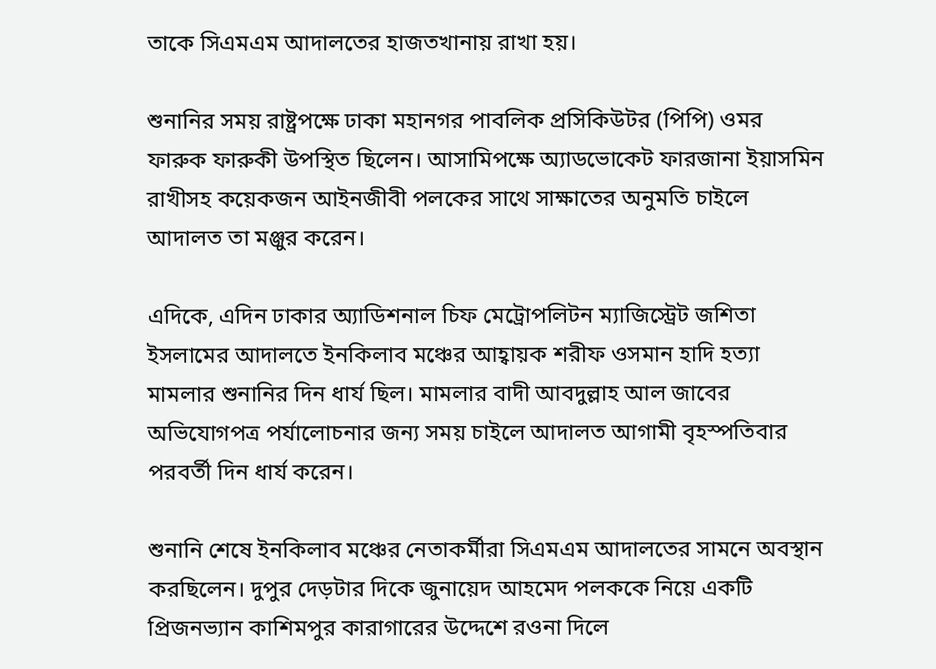তাকে সিএমএম আদালতের হাজতখানায় রাখা হয়।

শুনানির সময় রাষ্ট্রপক্ষে ঢাকা মহানগর পাবলিক প্রসিকিউটর (পিপি) ওমর ফারুক ফারুকী উপস্থিত ছিলেন। আসামিপক্ষে অ্যাডভোকেট ফারজানা ইয়াসমিন রাখীসহ কয়েকজন আইনজীবী পলকের সাথে সাক্ষাতের অনুমতি চাইলে আদালত তা মঞ্জুর করেন।

এদিকে, এদিন ঢাকার অ্যাডিশনাল চিফ মেট্রোপলিটন ম্যাজিস্ট্রেট জশিতা ইসলামের আদালতে ইনকিলাব মঞ্চের আহ্বায়ক শরীফ ওসমান হাদি হত্যা মামলার শুনানির দিন ধার্য ছিল। মামলার বাদী আবদুল্লাহ আল জাবের অভিযোগপত্র পর্যালোচনার জন্য সময় চাইলে আদালত আগামী বৃহস্পতিবার পরবর্তী দিন ধার্য করেন।

শুনানি শেষে ইনকিলাব মঞ্চের নেতাকর্মীরা সিএমএম আদালতের সামনে অবস্থান করছিলেন। দুপুর দেড়টার দিকে জুনায়েদ আহমেদ পলককে নিয়ে একটি প্রিজনভ্যান কাশিমপুর কারাগারের উদ্দেশে রওনা দিলে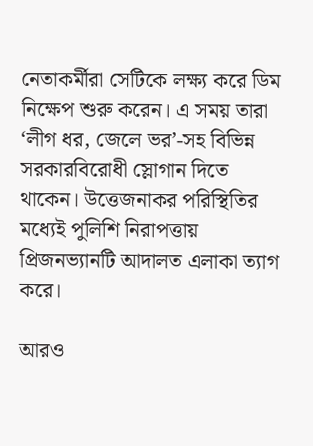নেতাকর্মীরা সেটিকে লক্ষ্য করে ডিম নিক্ষেপ শুরু করেন। এ সময় তারা ‘লীগ ধর, জেলে ভর’-সহ বিভিন্ন সরকারবিরোধী স্লোগান দিতে থাকেন। উত্তেজনাকর পরিস্থিতির মধ্যেই পুলিশি নিরাপত্তায় প্রিজনভ্যানটি আদালত এলাকা ত্যাগ করে।

আরও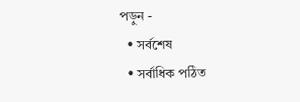পড়ুন -
  • সর্বশেষ
  • সর্বাধিক পঠিত